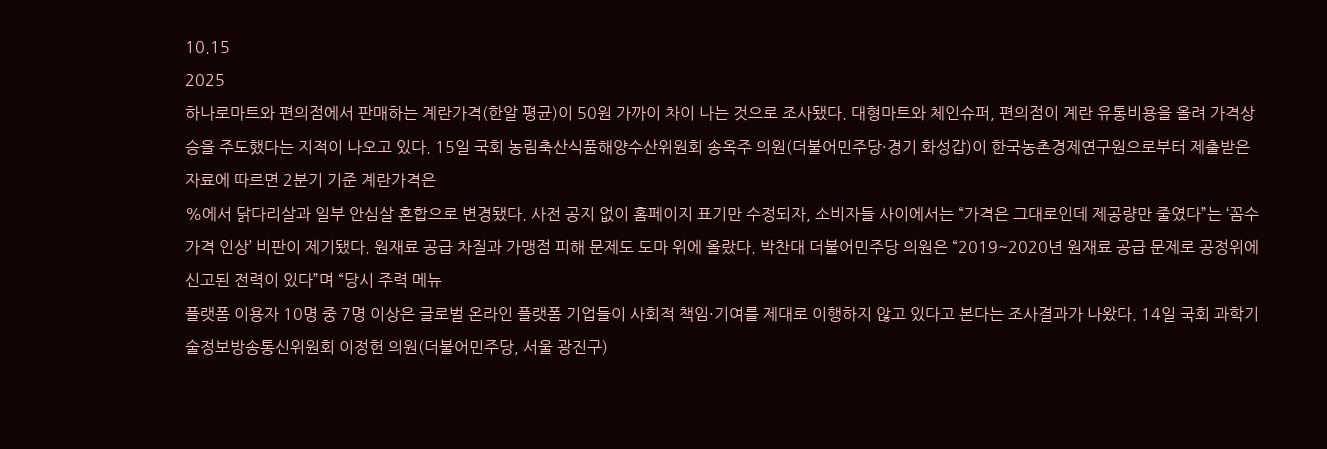10.15
2025
하나로마트와 편의점에서 판매하는 계란가격(한알 평균)이 50원 가까이 차이 나는 것으로 조사됐다. 대형마트와 체인슈퍼, 편의점이 계란 유통비용을 올려 가격상승을 주도했다는 지적이 나오고 있다. 15일 국회 농림축산식품해양수산위원회 송옥주 의원(더불어민주당·경기 화성갑)이 한국농촌경제연구원으로부터 제출받은 자료에 따르면 2분기 기준 계란가격은
%에서 닭다리살과 일부 안심살 혼합으로 변경됐다. 사전 공지 없이 홈페이지 표기만 수정되자, 소비자들 사이에서는 “가격은 그대로인데 제공량만 줄였다”는 ‘꼼수 가격 인상’ 비판이 제기됐다. 원재료 공급 차질과 가맹점 피해 문제도 도마 위에 올랐다. 박찬대 더불어민주당 의원은 “2019~2020년 원재료 공급 문제로 공정위에 신고된 전력이 있다”며 “당시 주력 메뉴
플랫폼 이용자 10명 중 7명 이상은 글로벌 온라인 플랫폼 기업들이 사회적 책임·기여를 제대로 이행하지 않고 있다고 본다는 조사결과가 나왔다. 14일 국회 과학기술정보방송통신위원회 이정헌 의원(더불어민주당, 서울 광진구)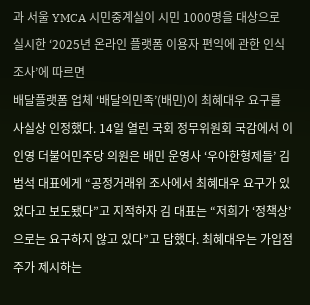과 서울 YMCA 시민중계실이 시민 1000명을 대상으로 실시한 ‘2025년 온라인 플랫폼 이용자 편익에 관한 인식조사’에 따르면
배달플랫폼 업체 ‘배달의민족’(배민)이 최혜대우 요구를 사실상 인정했다. 14일 열린 국회 정무위원회 국감에서 이인영 더불어민주당 의원은 배민 운영사 ‘우아한형제들’ 김범석 대표에게 “공정거래위 조사에서 최혜대우 요구가 있었다고 보도됐다”고 지적하자 김 대표는 “저희가 ‘정책상’으로는 요구하지 않고 있다”고 답했다. 최혜대우는 가입점주가 제시하는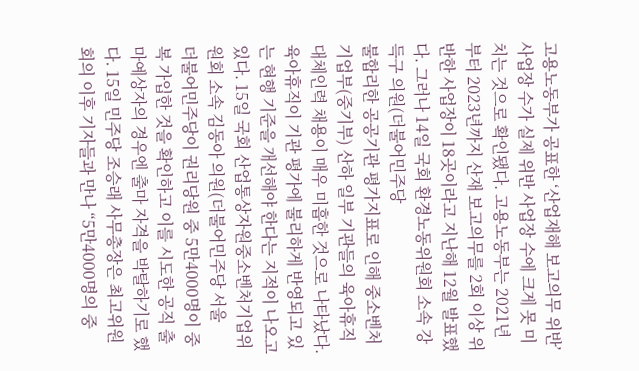고용노동부가 공표한 ‘산업재해 보고의무 위반’ 사업장 수가 실제 위반 사업장 수에 크게 못 미치는 것으로 확인됐다. 고용노동부는 2021년부터 2023년까지 산재 보고의무를 2회 이상 위반한 사업장이 18곳이라고 지난해 12월 발표했다. 그러나 14일 국회 환경노동위원회 소속 강득구 의원(더불어민주당
불합리한 공공기관 평가지표로 인해 중소벤처기업부(중기부) 산하 일부 기관들의 육아휴직 대체인력 채용이 매우 미흡한 것으로 나타났다. 육아휴직이 기관 평가에 불리하게 반영되고 있는 현행 기준을 개선해야 한다는 지적이 나오고 있다. 15일 국회 산업통상자원중소벤처기업위원회 소속 김동아 의원(더불어민주당 서울
더불어민주당이 권리당원 중 5만4000명이 중복 가입한 것을 확인하고 이를 시도한 공직 출마예상자의 경우엔 출마 자격을 박탈하기로 했다. 15일 민주당 조승래 사무총장은 최고위원회의 이후 기자들과 만나 “5만4000명의 중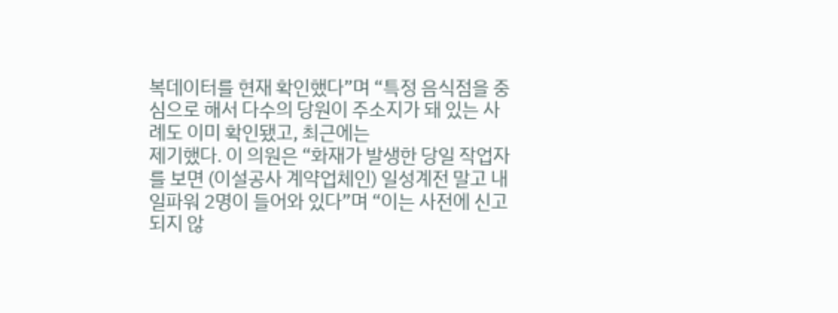복데이터를 현재 확인했다”며 “특정 음식점을 중심으로 해서 다수의 당원이 주소지가 돼 있는 사례도 이미 확인됐고, 최근에는
제기했다. 이 의원은 “화재가 발생한 당일 작업자를 보면 (이설공사 계약업체인) 일성계전 말고 내일파워 2명이 들어와 있다”며 “이는 사전에 신고되지 않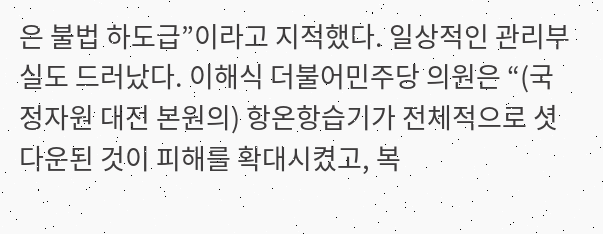은 불법 하도급”이라고 지적했다. 일상적인 관리부실도 드러났다. 이해식 더불어민주당 의원은 “(국정자원 대전 본원의) 항온항습기가 전체적으로 셧다운된 것이 피해를 확대시켰고, 복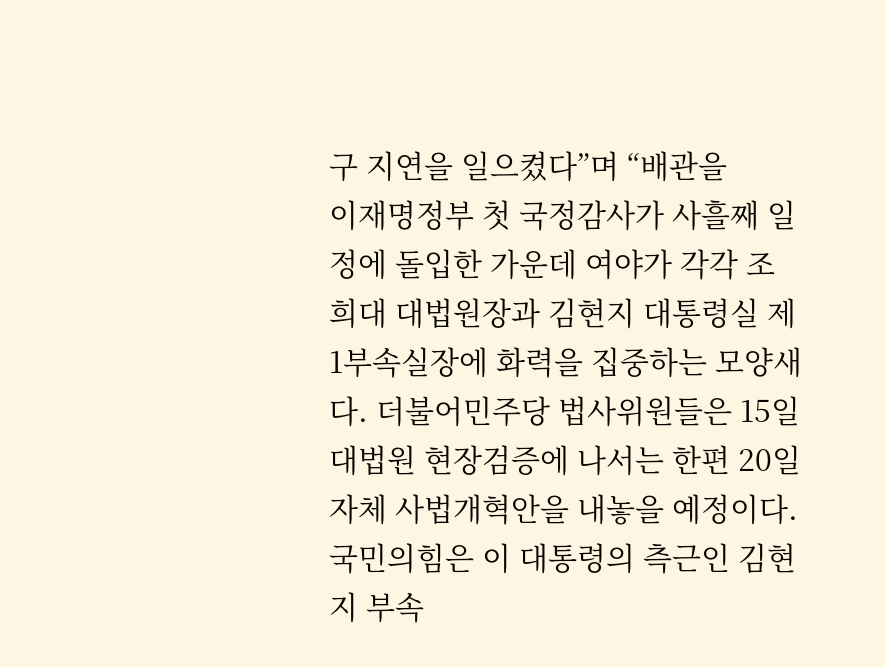구 지연을 일으켰다”며 “배관을
이재명정부 첫 국정감사가 사흘째 일정에 돌입한 가운데 여야가 각각 조희대 대법원장과 김현지 대통령실 제1부속실장에 화력을 집중하는 모양새다. 더불어민주당 법사위원들은 15일 대법원 현장검증에 나서는 한편 20일 자체 사법개혁안을 내놓을 예정이다. 국민의힘은 이 대통령의 측근인 김현지 부속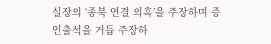실장의 ‘종북 연결 의혹’을 주장하며 증인출석을 거듭 주장하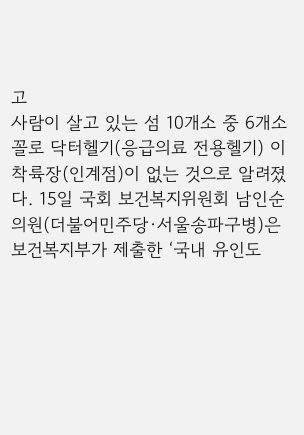고
사람이 살고 있는 섬 10개소 중 6개소 꼴로 닥터헬기(응급의료 전용헬기) 이착륙장(인계점)이 없는 것으로 알려졌다. 15일 국회 보건복지위원회 남인순 의원(더불어민주당·서울송파구병)은 보건복지부가 제출한 ‘국내 유인도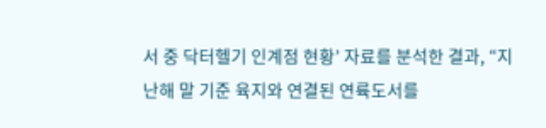서 중 닥터헬기 인계점 현황’ 자료를 분석한 결과, “지난해 말 기준 육지와 연결된 연륙도서를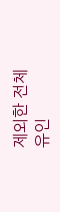제외한 전체 유인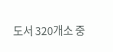도서 320개소 중